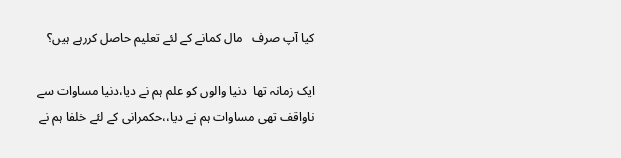کیا آپ صرف   مال کمانے کے لئے تعلیم حاصل کررہے ہیں؟

ایک زمانہ تھا  دنیا والوں کو علم ہم نے دیا،دنیا مساوات سے ناواقف تھی مساوات ہم نے دیا،،حکمرانی کے لئے خلفا ہم نے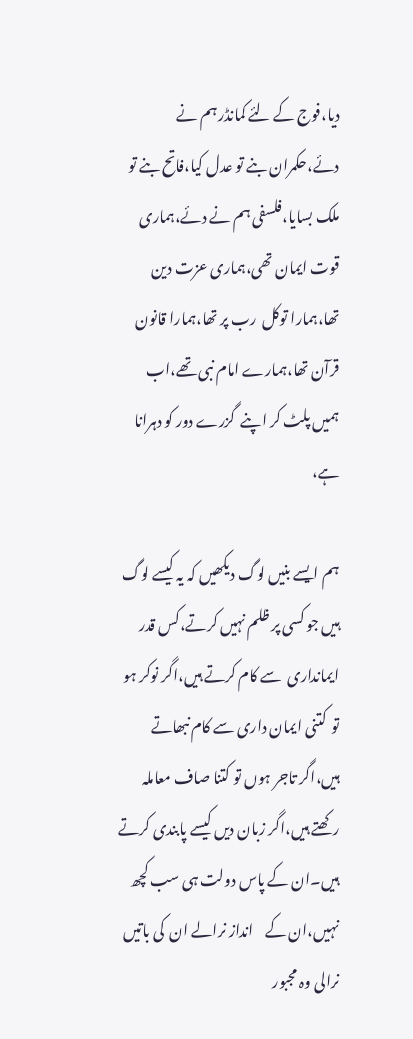دیا،فوج کے لئے کمانڈر ہم نے دئے،حکمران بنے تو عدل کیا،فاتح بنے تو ملک بسایا،فلسفی ہم نے دئے،ہماری قوت ایمان تھی،ہماری عزت دین تھا،ہمارا توکل  رب پر تھا،ہمارا قانون قرآن تھا،ہمارے امام نبی تھے،اب ہمیں پلٹ کر اپنے  گزرے دور کو دہرانا ہے،

ہم ایسے بنیں لوگ دیکھیں کہ یہ کیسے لوگ ہیں جو کسی پر ظلم نہیں کرتے،کس قدر ایمانداری  سے کام کرتے ہیں،اگر نوکر ہو تو  کتنی ایمان داری سے کام نبھاتے ہیں،اگر تاجر ہوں تو کتنا صاف معاملہ  رکھتے ہیں،اگر زبان دیں کیسے پابندی کرتے ہیں۔ان کے پاس دولت ہی سب کچھ نہیں،ان کے    انداز نرالے ان  کی باتیں نرالی وہ مجبور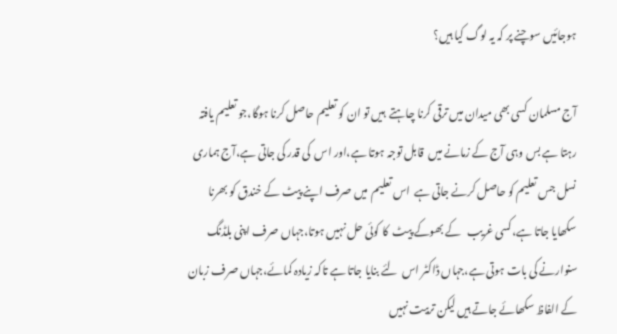ہوجائیں سوچنے پر کہ یہ لوگ کیا ہیں؟

آج مسلمان کسی بھی میدان میں ترقی کرنا چاہتے  ہیں تو ان کو تعلیم حاصل کرنا ہوگا،جو تعلیم یافتہ رہتا ہے بس وہی آج کے زمانے میں  قابل توجہ ہوتا ہے،اور اس  کی قدر کی جاتی ہے،آج ہماری نسل جس تعلیم کو حاصل کرنے جاتی ہے  اس تعلیم  میں صرف اپنے پیٹ کے خندق کو بھرنا سکھایا جاتا ہے،کسی غریب   کے بھوکے پیٹ  کا کوئی حل نہیں ہوتا،جہاں صرف اپنی بلڈنگ سنوارنے کی بات ہوتی ہے،جہاں ڈاکٹر اس  لئے بنایا جاتا ہے تاکہ زیادہ کمائے،جہاں صرف زبان  کے الفاظ سکھائے جاتے ہیں لیکن تربیت نہیں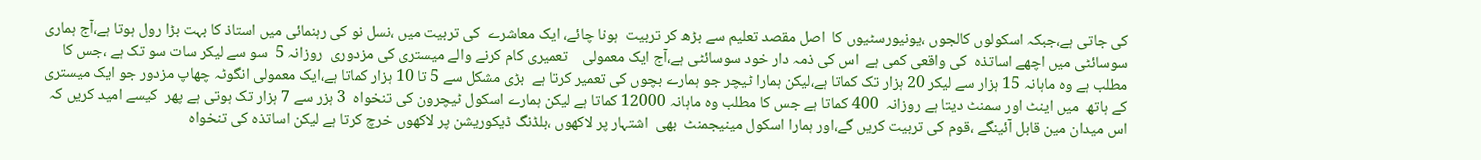کی جاتی ہے،جبکہ اسکولوں کالجوں ،یونیورسٹیوں کا  اصل مقصد تعلیم سے بڑھ کر تربیت  ہونا چائے، ایک معاشرے  کی تربیت میں ،نسل نو کی رہنمائی میں استاذ کا بہت بڑا رول ہوتا ہے،آج ہماری سوسائٹی میں اچھے اساتذہ  کی واقعی کمی ہے  اس کی ذمہ دار خود سوسائٹی ہے،آج ایک معمولی    تعمیری کام کرنے والے میستری کی مزدوری  روزانہ 5  سو سے لیکر سات سو تک ہے ،جس کا مطلب ہے وہ ماہانہ 15 ہزار سے لیکر 20 ہزار تک کماتا ہے،لیکن ہمارا ٹیچر جو ہمارے بچوں کی تعمیر کرتا ہے  بڑی مشکل سے 5 تا 10 ہزار کماتا ہے،ایک معمولی انگوٹہ چھاپ مزدور جو ایک میستری کے ہاتھ  میں اینٹ اور سمنٹ دیتا ہے روزانہ  400 کماتا ہے جس کا مطلب وہ ماہانہ 12000 کماتا ہے لیکن ہمارے اسکول ٹیچرون کی تنخواہ  3 ہزر سے 7 ہزار تک ہوتی ہے پھر  کیسے امید کریں کہ اس میدان مین قابل آئینگے ،قوم کی تربیت کریں گے،اور ہمارا اسکول مینیجمنٹ  بھی  اشتہار پر لاکھوں ،بلڈنگ ڈیکوریشن پر لاکھوں خرچ کرتا ہے لیکن اساتذہ کی تنخواہ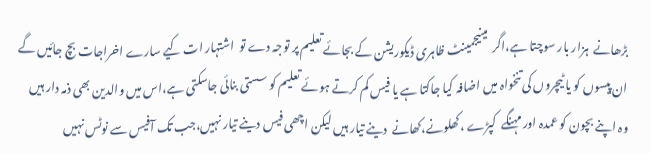بڑھانے  ہزار بار سوچتا ہے،اگر  مینیجمینٹ ظاہری ڈیکوریشن کے بجائے تعلیم پر توجہ دے تو  اشتہار ات کیے سارے اخراجات بچ جائیں گے ان پیسوں کو یا ٹیچروں کی تنخواہ میں اضافہ کیا جاکتا ہے یا فیس کم کرتے ہوئے تعلیم کو سستی بنائی جاسکتی ہے،اس میں والدین بھی ذمہ دار ہیں وہ اپنے بچون کو عمدہ اور مہنگے  کپڑے ،کھلونے،کھانے  دینے تیار ہیں لیکن اچھی فیس دینے تیار نہیں،جب تک آفیس سے نوٹس نہیں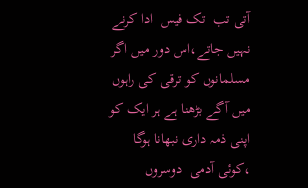آتی تب  تک فیس  ادا کرنے  نہیں جاتے،اس دور میں اگر مسلمانوں کو ترقی کی راہوں میں آگے بڑھنا ہے ہر ایک کو اپنی ذمہ داری نبھانا ہوگا ،کوئی آدمی  دوسروں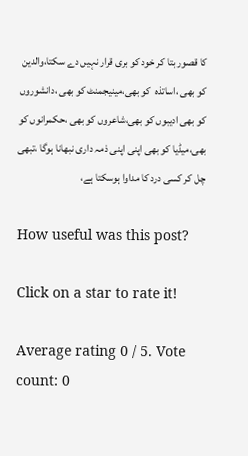کا قصور بتا کر خود کو بری قرار نہیں دے سکتا،والدین کو بھی ،اساتذہ  کو بھی،مینیجمنٹ کو بھی ،دانشوروں کو بھی ادیبوں کو بھی،شاعروں کو بھی ،حکمرانوں کو بھی،میڈیا کو بھی اپنی اپنی ذمہ داری نبھانا ہوگا ،تبھی چل کر کسی درد کا مداوا ہوسکتا ہے،

How useful was this post?

Click on a star to rate it!

Average rating 0 / 5. Vote count: 0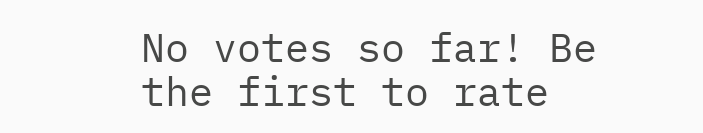No votes so far! Be the first to rate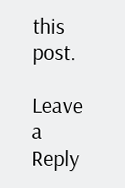this post.

Leave a Reply